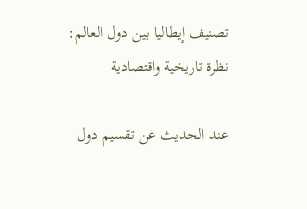تصنيف إيطاليا بين دول العالم: نظرة تاريخية واقتصادية

عند الحديث عن تقسيم دول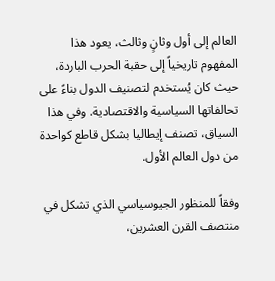العالم إلى أول وثانٍ وثالث، يعود هذا المفهوم تاريخياً إلى حقبة الحرب الباردة، حيث كان يُستخدم لتصنيف الدول بناءً على تحالفاتها السياسية والاقتصادية. وفي هذا السياق، تصنف إيطاليا بشكل قاطع كواحدة من دول العالم الأول.

وفقاً للمنظور الجيوسياسي الذي تشكل في منتصف القرن العشرين،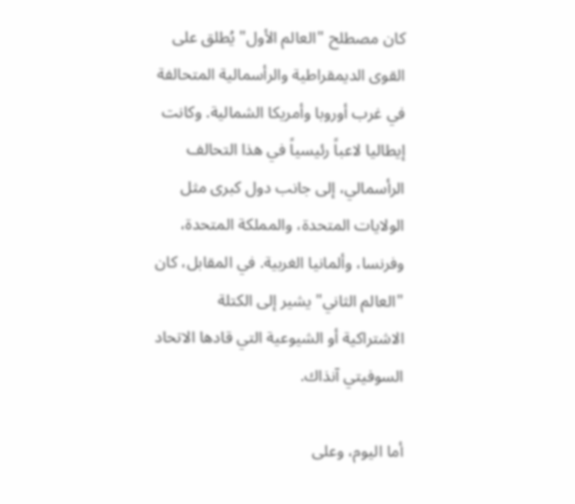كان مصطلح "العالم الأول" يُطلق على القوى الديمقراطية والرأسمالية المتحالفة في غرب أوروبا وأمريكا الشمالية. وكانت إيطاليا لاعباً رئيسياً في هذا التحالف الرأسمالي، إلى جانب دول كبرى مثل الولايات المتحدة، والمملكة المتحدة، وفرنسا، وألمانيا الغربية. في المقابل، كان "العالم الثاني" يشير إلى الكتلة الاشتراكية أو الشيوعية التي قادها الاتحاد السوفيتي آنذاك.

أما اليوم، وعلى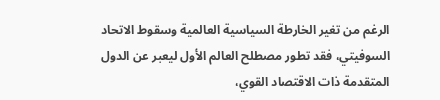الرغم من تغير الخارطة السياسية العالمية وسقوط الاتحاد السوفيتي، فقد تطور مصطلح العالم الأول ليعبر عن الدول المتقدمة ذات الاقتصاد القوي،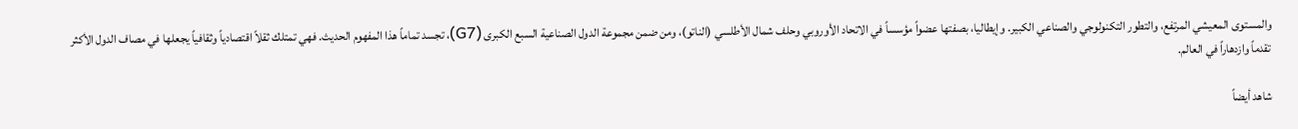والمستوى المعيشي المرتفع، والتطور التكنولوجي والصناعي الكبير. وإيطاليا، بصفتها عضواً مؤسساً في الاتحاد الأوروبي وحلف شمال الأطلسي (الناتو)، ومن ضمن مجموعة الدول الصناعية السبع الكبرى (G7)، تجسد تماماً هذا المفهوم الحديث. فهي تمتلك ثقلاً اقتصادياً وثقافياً يجعلها في مصاف الدول الأكثر تقدماً وازدهاراً في العالم.

شاهد أيضاً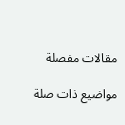مقالات مفصلة

مواضيع ذات صلة